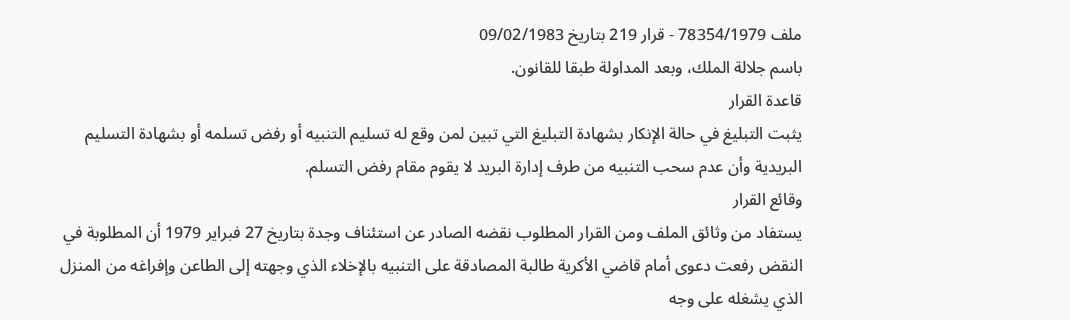ملف 78354/1979 - قرار 219 بتاريخ 09/02/1983
باسم جلالة الملك، وبعد المداولة طبقا للقانون.
قاعدة القرار
يثبت التبليغ في حالة الإنكار بشهادة التبليغ التي تبين لمن وقع له تسليم التنبيه أو رفض تسلمه أو بشهادة التسليم البريدية وأن عدم سحب التنبيه من طرف إدارة البريد لا يقوم مقام رفض التسلم.
وقائع القرار
يستفاد من وثائق الملف ومن القرار المطلوب نقضه الصادر عن استئناف وجدة بتاريخ 27 فبراير 1979 أن المطلوبة في النقض رفعت دعوى أمام قاضي الأكرية طالبة المصادقة على التنبيه بالإخلاء الذي وجهته إلى الطاعن وإفراغه من المنزل الذي يشغله على وجه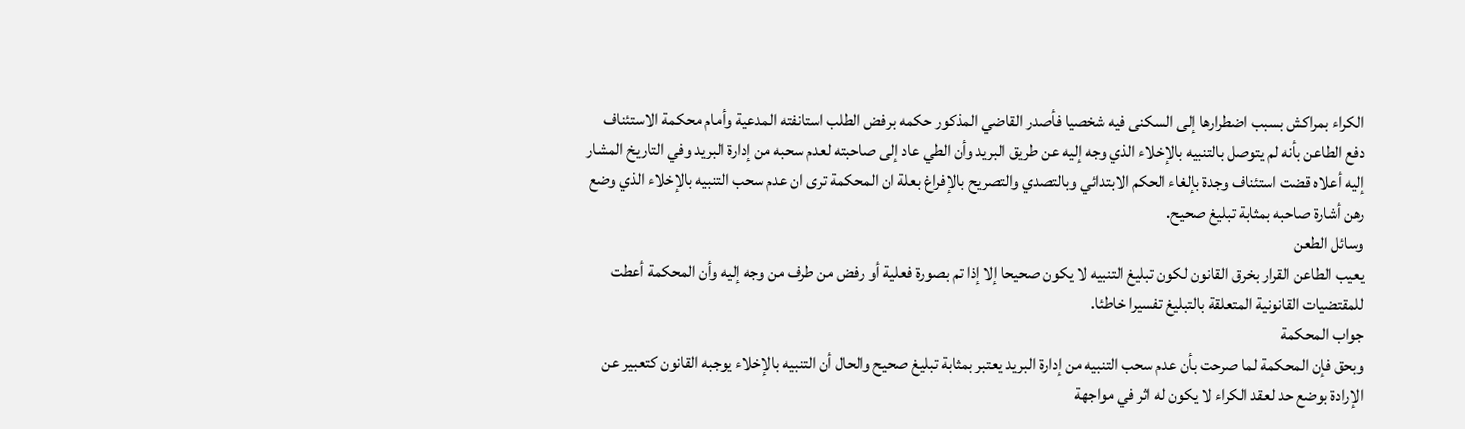الكراء بمراكش بسبب اضطرارها إلى السكنى فيه شخصيا فأصدر القاضي المذكور حكمه برفض الطلب استانفته المدعية وأمام محكمة الاستئناف دفع الطاعن بأنه لم يتوصل بالتنبيه بالإخلاء الذي وجه إليه عن طريق البريد وأن الطي عاد إلى صاحبته لعدم سحبه من إدارة البريد وفي التاريخ المشار إليه أعلاه قضت استئناف وجدة بإلغاء الحكم الابتدائي وبالتصدي والتصريح بالإفراغ بعلة ان المحكمة ترى ان عدم سحب التنبيه بالإخلاء الذي وضع رهن أشارة صاحبه بمثابة تبليغ صحيح.
وسائل الطعن
يعيب الطاعن القرار بخرق القانون لكون تبليغ التنبيه لا يكون صحيحا إلا إذا تم بصورة فعلية أو رفض من طرف من وجه إليه وأن المحكمة أعطت للمقتضيات القانونية المتعلقة بالتبليغ تفسيرا خاطئا.
جواب المحكمة
وبحق فإن المحكمة لما صرحت بأن عدم سحب التنبيه من إدارة البريد يعتبر بمثابة تبليغ صحيح والحال أن التنبيه بالإخلاء يوجبه القانون كتعبير عن الإرادة بوضع حد لعقد الكراء لا يكون له اثر في مواجهة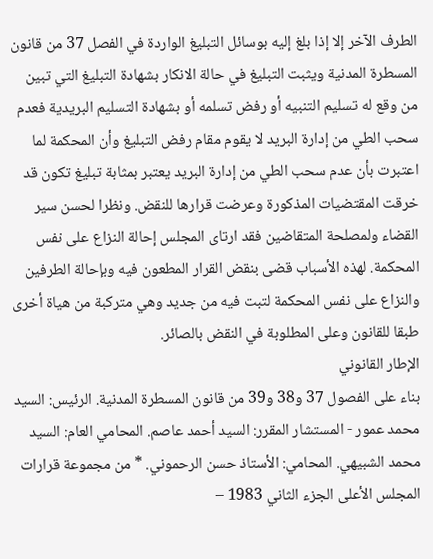الطرف الآخر إلا إذا بلغ إليه بوسائل التبليغ الواردة في الفصل 37 من قانون المسطرة المدنية ويثبت التبليغ في حالة الانكار بشهادة التبليغ التي تبين من وقع له تسليم التنبيه أو رفض تسلمه أو بشهادة التسليم البريدية فعدم سحب الطي من إدارة البريد لا يقوم مقام رفض التبليغ وأن المحكمة لما اعتبرت بأن عدم سحب الطي من إدارة البريد يعتبر بمثابة تبليغ تكون قد خرقت المقتضيات المذكورة وعرضت قرارها للنقض. ونظرا لحسن سير القضاء ولمصلحة المتقاضين فقد ارتاى المجلس إحالة النزاع على نفس المحكمة. لهذه الأسباب قضى بنقض القرار المطعون فيه وبإحالة الطرفين والنزاع على نفس المحكمة لتبت فيه من جديد وهي متركبة من هياة أخرى طبقا للقانون وعلى المطلوبة في النقض بالصائر.
الإطار القانوني
بناء على الفصول 37 و38 و39 من قانون المسطرة المدنية. الرئيس: السيد محمد عمور - المستشار المقرر: السيد أحمد عاصم. المحامي العام: السيد محمد الشبيهي. المحامي: الأستاذ حسن الرحموني. * من مجموعة قرارات المجلس الأعلى الجزء الثاني 1983 –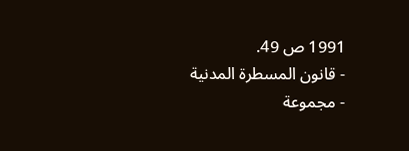1991 ص 49.
- قانون المسطرة المدنية
- مجموعة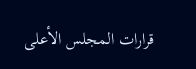قرارات المجلس الأعلى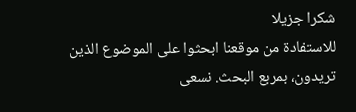شكرا جزيلا
للاستفادة من موقعنا ابحثوا على الموضوع الذين تريدون، بمربع البحث. نسعى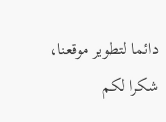دائما لتطوير موقعنا، شكرا لكم